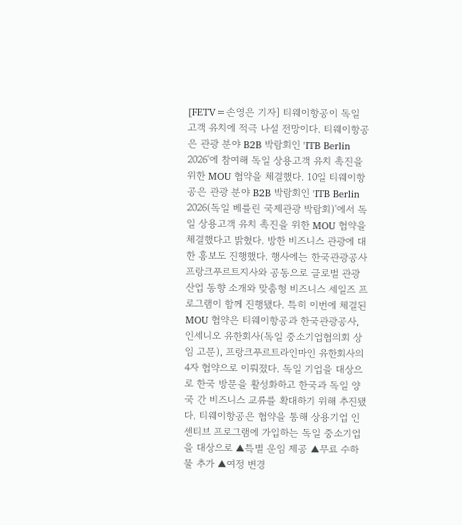[FETV=손영은 기자] 티웨이항공이 독일 고객 유치에 적극 나설 전망이다. 티웨이항공은 관광 분야 B2B 박람회인 'ITB Berlin 2026'에 참여해 독일 상용고객 유치 촉진을 위한 MOU 협약을 체결했다. 10일 티웨이항공은 관광 분야 B2B 박람회인 'ITB Berlin 2026(독일 베를린 국제관광 박람회)'에서 독일 상용고객 유치 촉진을 위한 MOU 협약을 체결했다고 밝혔다. 방한 비즈니스 관광에 대한 홍보도 진행했다. 행사에는 한국관광공사 프랑크푸르트지사와 공동으로 글로벌 관광 산업 동향 소개와 맞춤형 비즈니스 세일즈 프로그램이 함께 진행됐다. 특히 이번에 체결된 MOU 협약은 티웨이항공과 한국관광공사, 인세니오 유한회사(독일 중소기업협의회 상임 고문), 프랑크푸르트라인마인 유한회사의 4자 협약으로 이뤄졌다. 독일 기업을 대상으로 한국 방문을 활성화하고 한국과 독일 양국 간 비즈니스 교류를 확대하기 위해 추진됐다. 티웨이항공은 협약을 통해 상용기업 인센티브 프로그램에 가입하는 독일 중소기업을 대상으로 ▲특별 운임 제공 ▲무료 수하물 추가 ▲여정 변경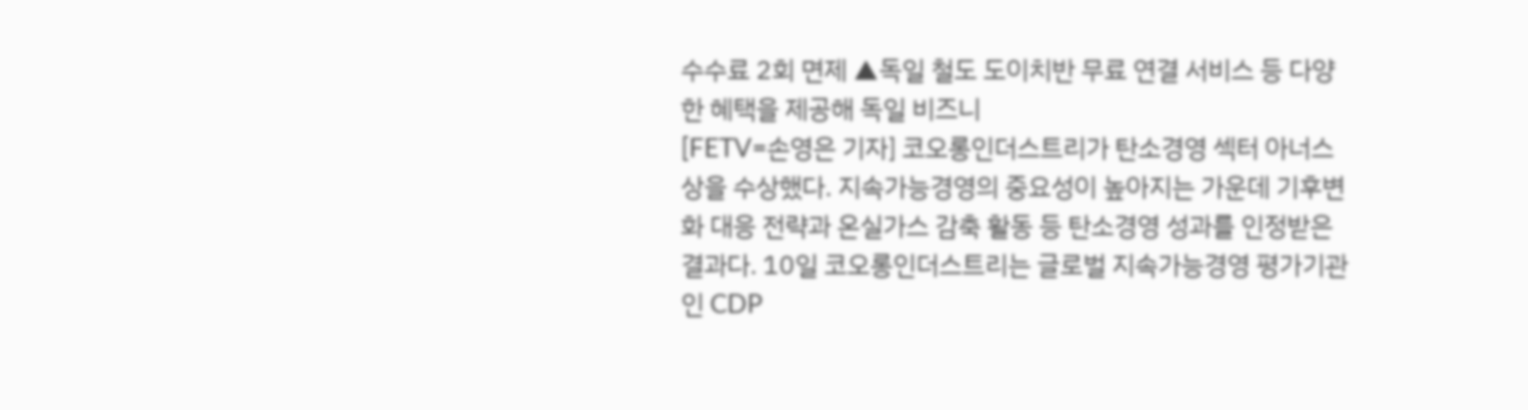수수료 2회 면제 ▲독일 철도 도이치반 무료 연결 서비스 등 다양한 혜택을 제공해 독일 비즈니
[FETV=손영은 기자] 코오롱인더스트리가 탄소경영 섹터 아너스상을 수상했다. 지속가능경영의 중요성이 높아지는 가운데 기후변화 대응 전략과 온실가스 감축 활동 등 탄소경영 성과를 인정받은 결과다. 10일 코오롱인더스트리는 글로벌 지속가능경영 평가기관인 CDP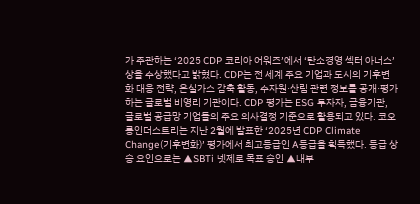가 주관하는 ‘2025 CDP 코리아 어워즈’에서 ‘탄소경영 섹터 아너스’ 상을 수상했다고 밝혔다. CDP는 전 세계 주요 기업과 도시의 기후변화 대응 전략, 온실가스 감축 활동, 수자원·산림 관련 정보를 공개·평가하는 글로벌 비영리 기관이다. CDP 평가는 ESG 투자자, 금융기관, 글로벌 공급망 기업들의 주요 의사결정 기준으로 활용되고 있다. 코오롱인더스트리는 지난 2월에 발표한 ‘2025년 CDP Climate Change(기후변화)’ 평가에서 최고등급인 A등급을 획득했다. 등급 상승 요인으로는 ▲SBTi 넷제로 목표 승인 ▲내부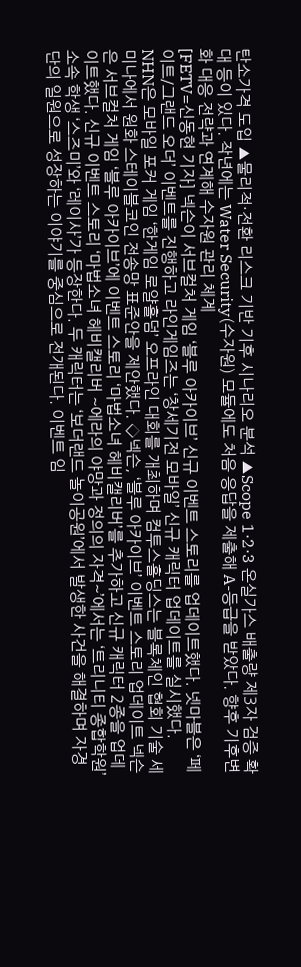탄소가격 도입 ▲물리적·전환 리스크 기반 기후 시나리오 분석 ▲Scope 1·2·3 온실가스 배출량 제3자 검증 확대 등이 있다. 작년에는 Water Security(수자원) 모듈에도 처음 응답을 제출해 A-등급을 받았다. 향후 기후변화 대응 전략과 연계해 수자원 관리 체계
[FETV=신동현 기자] 넥슨이 서브컬처 게임 ‘블루 아카이브’ 신규 이벤트 스토리를 업데이트했다. 넷마블은 ‘페이트/그랜드 오더’ 이벤트를 진행하고 라인게임즈는 ‘창세기전 모바일’ 신규 캐릭터 업데이트를 실시했다. NHN은 모바일 포커 게임 ‘한게임 로얄홀덤’ 오프라인 대회를 개최하며 컴투스홀딩스는 블록체인 협회 기술 세미나에서 원화 스테이블코인 전송망 표준안을 제안했다. ◇넥슨, ‘블루 아카이브’ 이벤트 스토리 업데이트 넥슨은 서브컬처 게임 ‘블루 아카이브’에 이벤트 스토리 ‘마법소녀 헤비캘리버’를 추가하고 신규 캐릭터 2종을 업데이트했다. 신규 이벤트 스토리 ‘마법소녀 헤비캘리버 ~에라의 야망과 정의의 자격~’에서는 ‘트리니티 종합학원’ 소속 학생 ‘스즈미’와 ‘레이사’가 등장한다. 두 캐릭터는 ‘보더랜드 놀이공원’에서 발생한 사건을 해결하며 자경단의 일원으로 성장하는 이야기를 중심으로 전개된다. 이벤트 임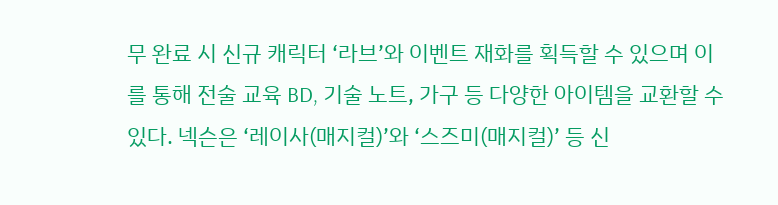무 완료 시 신규 캐릭터 ‘라브’와 이벤트 재화를 획득할 수 있으며 이를 통해 전술 교육 BD, 기술 노트, 가구 등 다양한 아이템을 교환할 수 있다. 넥슨은 ‘레이사(매지컬)’와 ‘스즈미(매지컬)’ 등 신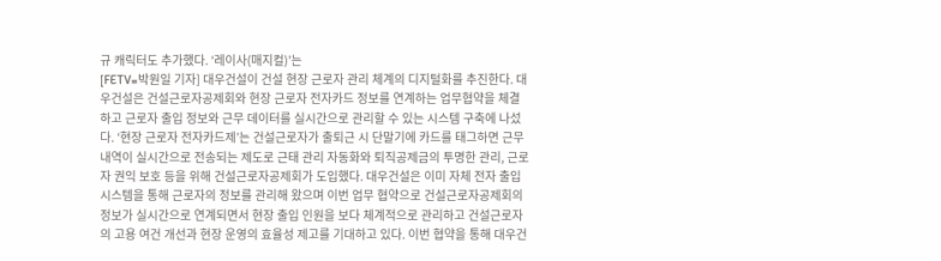규 캐릭터도 추가했다. ‘레이사(매지컬)’는
[FETV=박원일 기자] 대우건설이 건설 현장 근로자 관리 체계의 디지털화를 추진한다. 대우건설은 건설근로자공제회와 현장 근로자 전자카드 정보를 연계하는 업무협약을 체결하고 근로자 출입 정보와 근무 데이터를 실시간으로 관리할 수 있는 시스템 구축에 나섰다. ‘현장 근로자 전자카드제’는 건설근로자가 출퇴근 시 단말기에 카드를 태그하면 근무 내역이 실시간으로 전송되는 제도로 근태 관리 자동화와 퇴직공제금의 투명한 관리, 근로자 권익 보호 등을 위해 건설근로자공제회가 도입했다. 대우건설은 이미 자체 전자 출입 시스템을 통해 근로자의 정보를 관리해 왔으며 이번 업무 협약으로 건설근로자공제회의 정보가 실시간으로 연계되면서 현장 출입 인원을 보다 체계적으로 관리하고 건설근로자의 고용 여건 개선과 현장 운영의 효율성 제고를 기대하고 있다. 이번 협약을 통해 대우건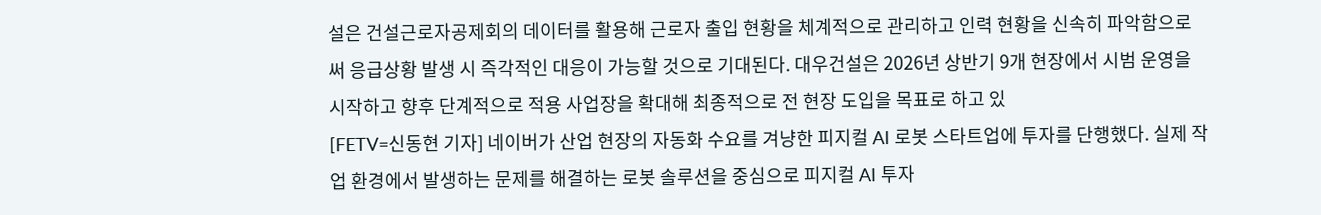설은 건설근로자공제회의 데이터를 활용해 근로자 출입 현황을 체계적으로 관리하고 인력 현황을 신속히 파악함으로써 응급상황 발생 시 즉각적인 대응이 가능할 것으로 기대된다. 대우건설은 2026년 상반기 9개 현장에서 시범 운영을 시작하고 향후 단계적으로 적용 사업장을 확대해 최종적으로 전 현장 도입을 목표로 하고 있
[FETV=신동현 기자] 네이버가 산업 현장의 자동화 수요를 겨냥한 피지컬 AI 로봇 스타트업에 투자를 단행했다. 실제 작업 환경에서 발생하는 문제를 해결하는 로봇 솔루션을 중심으로 피지컬 AI 투자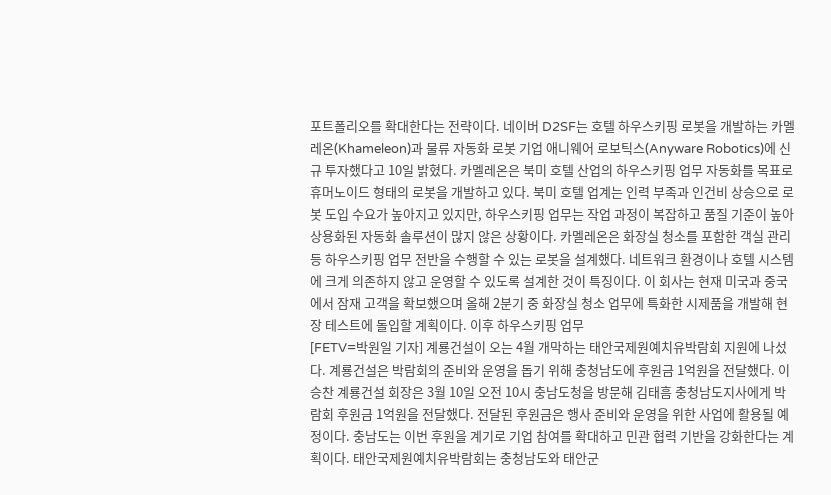포트폴리오를 확대한다는 전략이다. 네이버 D2SF는 호텔 하우스키핑 로봇을 개발하는 카멜레온(Khameleon)과 물류 자동화 로봇 기업 애니웨어 로보틱스(Anyware Robotics)에 신규 투자했다고 10일 밝혔다. 카멜레온은 북미 호텔 산업의 하우스키핑 업무 자동화를 목표로 휴머노이드 형태의 로봇을 개발하고 있다. 북미 호텔 업계는 인력 부족과 인건비 상승으로 로봇 도입 수요가 높아지고 있지만, 하우스키핑 업무는 작업 과정이 복잡하고 품질 기준이 높아 상용화된 자동화 솔루션이 많지 않은 상황이다. 카멜레온은 화장실 청소를 포함한 객실 관리 등 하우스키핑 업무 전반을 수행할 수 있는 로봇을 설계했다. 네트워크 환경이나 호텔 시스템에 크게 의존하지 않고 운영할 수 있도록 설계한 것이 특징이다. 이 회사는 현재 미국과 중국에서 잠재 고객을 확보했으며 올해 2분기 중 화장실 청소 업무에 특화한 시제품을 개발해 현장 테스트에 돌입할 계획이다. 이후 하우스키핑 업무
[FETV=박원일 기자] 계룡건설이 오는 4월 개막하는 태안국제원예치유박람회 지원에 나섰다. 계룡건설은 박람회의 준비와 운영을 돕기 위해 충청남도에 후원금 1억원을 전달했다. 이승찬 계룡건설 회장은 3월 10일 오전 10시 충남도청을 방문해 김태흠 충청남도지사에게 박람회 후원금 1억원을 전달했다. 전달된 후원금은 행사 준비와 운영을 위한 사업에 활용될 예정이다. 충남도는 이번 후원을 계기로 기업 참여를 확대하고 민관 협력 기반을 강화한다는 계획이다. 태안국제원예치유박람회는 충청남도와 태안군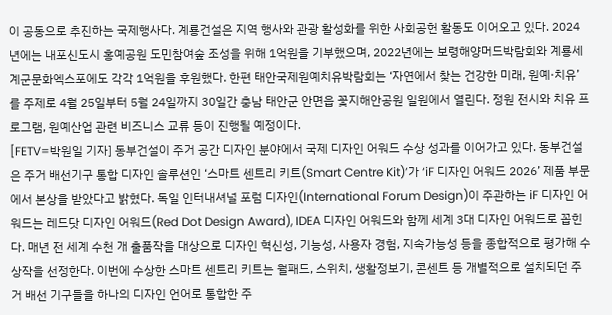이 공동으로 추진하는 국제행사다. 계룡건설은 지역 행사와 관광 활성화를 위한 사회공헌 활동도 이어오고 있다. 2024년에는 내포신도시 홍예공원 도민참여숲 조성을 위해 1억원을 기부했으며, 2022년에는 보령해양머드박람회와 계룡세계군문화엑스포에도 각각 1억원을 후원했다. 한편 태안국제원예치유박람회는 ‘자연에서 찾는 건강한 미래, 원예·치유’를 주제로 4월 25일부터 5월 24일까지 30일간 충남 태안군 안면읍 꽃지해안공원 일원에서 열린다. 정원 전시와 치유 프로그램, 원예산업 관련 비즈니스 교류 등이 진행될 예정이다.
[FETV=박원일 기자] 동부건설이 주거 공간 디자인 분야에서 국제 디자인 어워드 수상 성과를 이어가고 있다. 동부건설은 주거 배선기구 통합 디자인 솔루션인 ‘스마트 센트리 키트(Smart Centre Kit)’가 ‘iF 디자인 어워드 2026’ 제품 부문에서 본상을 받았다고 밝혔다. 독일 인터내셔널 포럼 디자인(International Forum Design)이 주관하는 iF 디자인 어워드는 레드닷 디자인 어워드(Red Dot Design Award), IDEA 디자인 어워드와 함께 세계 3대 디자인 어워드로 꼽힌다. 매년 전 세계 수천 개 출품작을 대상으로 디자인 혁신성, 기능성, 사용자 경험, 지속가능성 등을 종합적으로 평가해 수상작을 선정한다. 이번에 수상한 스마트 센트리 키트는 월패드, 스위치, 생활정보기, 콘센트 등 개별적으로 설치되던 주거 배선 기구들을 하나의 디자인 언어로 통합한 주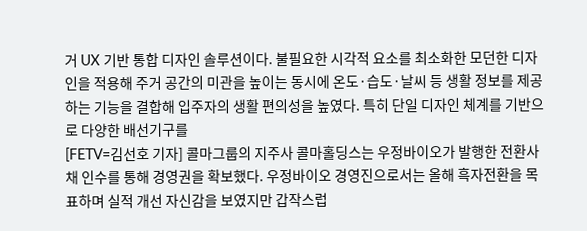거 UX 기반 통합 디자인 솔루션이다. 불필요한 시각적 요소를 최소화한 모던한 디자인을 적용해 주거 공간의 미관을 높이는 동시에 온도·습도·날씨 등 생활 정보를 제공하는 기능을 결합해 입주자의 생활 편의성을 높였다. 특히 단일 디자인 체계를 기반으로 다양한 배선기구를
[FETV=김선호 기자] 콜마그룹의 지주사 콜마홀딩스는 우정바이오가 발행한 전환사채 인수를 통해 경영권을 확보했다. 우정바이오 경영진으로서는 올해 흑자전환을 목표하며 실적 개선 자신감을 보였지만 갑작스럽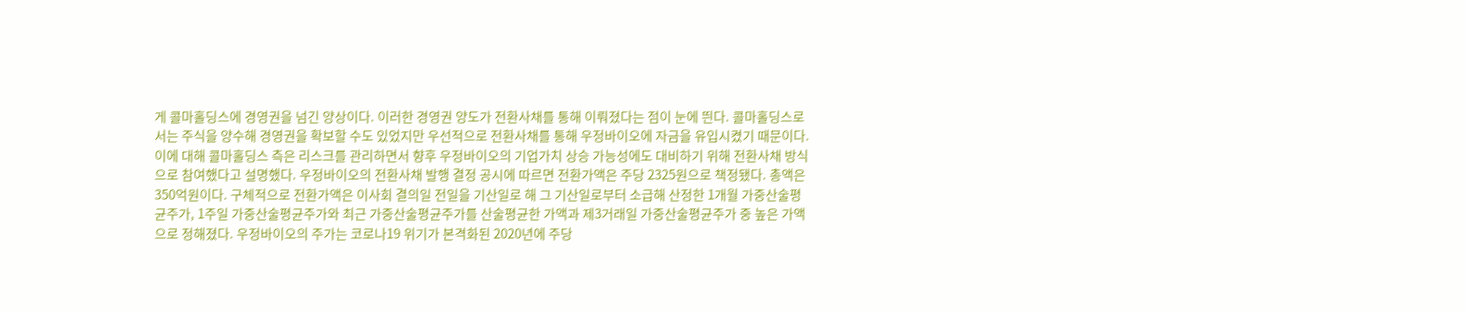게 콜마홀딩스에 경영권을 넘긴 양상이다. 이러한 경영권 양도가 전환사채를 통해 이뤄졌다는 점이 눈에 띈다. 콜마홀딩스로서는 주식을 양수해 경영권을 확보할 수도 있었지만 우선적으로 전환사채를 통해 우정바이오에 자금을 유입시켰기 때문이다. 이에 대해 콜마홀딩스 측은 리스크를 관리하면서 향후 우정바이오의 기업가치 상승 가능성에도 대비하기 위해 전환사채 방식으로 참여했다고 설명했다. 우정바이오의 전환사채 발행 결정 공시에 따르면 전환가액은 주당 2325원으로 책정됐다. 총액은 350억원이다. 구체적으로 전환가액은 이사회 결의일 전일을 기산일로 해 그 기산일로부터 소급해 산정한 1개월 가중산술평균주가, 1주일 가중산술평균주가와 최근 가중산술평균주가를 산술평균한 가액과 제3거래일 가중산술평균주가 중 높은 가액으로 정해졌다. 우정바이오의 주가는 코로나19 위기가 본격화된 2020년에 주당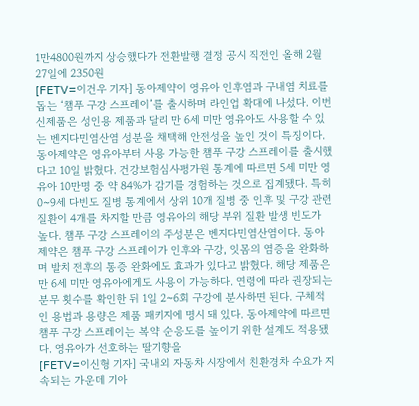1만4800원까지 상승했다가 전환발행 결정 공시 직전인 올해 2월 27일에 2350원
[FETV=이건우 기자] 동아제약이 영유아 인후염과 구내염 치료를 돕는 ‘챔푸 구강 스프레이’를 출시하며 라인업 확대에 나섰다. 이번 신제품은 성인용 제품과 달리 만 6세 미만 영유아도 사용할 수 있는 벤지다민염산염 성분을 채택해 안전성을 높인 것이 특징이다. 동아제약은 영유아부터 사용 가능한 챔푸 구강 스프레이를 출시했다고 10일 밝혔다. 건강보험심사평가원 통계에 따르면 5세 미만 영유아 10만명 중 약 84%가 감기를 경험하는 것으로 집계됐다. 특히 0~9세 다빈도 질병 통계에서 상위 10개 질병 중 인후 및 구강 관련 질환이 4개를 차지할 만큼 영유아의 해당 부위 질환 발생 빈도가 높다. 챔푸 구강 스프레이의 주성분은 벤지다민염산염이다. 동아제약은 챔푸 구강 스프레이가 인후와 구강, 잇몸의 염증을 완화하며 발치 전후의 통증 완화에도 효과가 있다고 밝혔다. 해당 제품은 만 6세 미만 영유아에게도 사용이 가능하다. 연령에 따라 권장되는 분무 횟수를 확인한 뒤 1일 2~6회 구강에 분사하면 된다. 구체적인 용법과 용량은 제품 패키지에 명시 돼 있다. 동아제약에 따르면 챔푸 구강 스프레이는 복약 순응도를 높이기 위한 설계도 적용됐다. 영유아가 선호하는 딸기향을
[FETV=이신형 기자] 국내외 자동차 시장에서 친환경차 수요가 지속되는 가운데 기아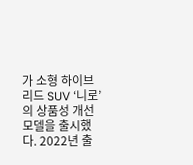가 소형 하이브리드 SUV ‘니로’의 상품성 개선 모델을 출시했다. 2022년 출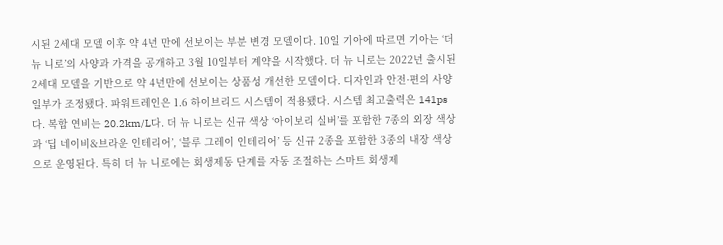시된 2세대 모델 이후 약 4년 만에 선보이는 부분 변경 모델이다. 10일 기아에 따르면 기아는 ‘더 뉴 니로’의 사양과 가격을 공개하고 3월 10일부터 계약을 시작했다. 더 뉴 니로는 2022년 출시된 2세대 모델을 기반으로 약 4년만에 선보이는 상품성 개선한 모델이다. 디자인과 안전·편의 사양 일부가 조정됐다. 파워트레인은 1.6 하이브리드 시스템이 적용됐다. 시스템 최고출력은 141ps다. 복합 연비는 20.2km/L다. 더 뉴 니로는 신규 색상 ‘아이보리 실버’를 포함한 7종의 외장 색상과 ‘딥 네이비&브라운 인테리어’, ‘블루 그레이 인테리어’ 등 신규 2종을 포함한 3종의 내장 색상으로 운영된다. 특히 더 뉴 니로에는 회생제동 단계를 자동 조절하는 스마트 회생제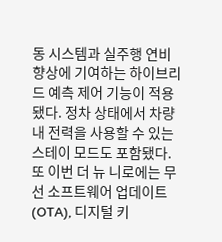동 시스템과 실주행 연비 향상에 기여하는 하이브리드 예측 제어 기능이 적용됐다. 정차 상태에서 차량 내 전력을 사용할 수 있는 스테이 모드도 포함됐다. 또 이번 더 뉴 니로에는 무선 소프트웨어 업데이트(OTA), 디지털 키